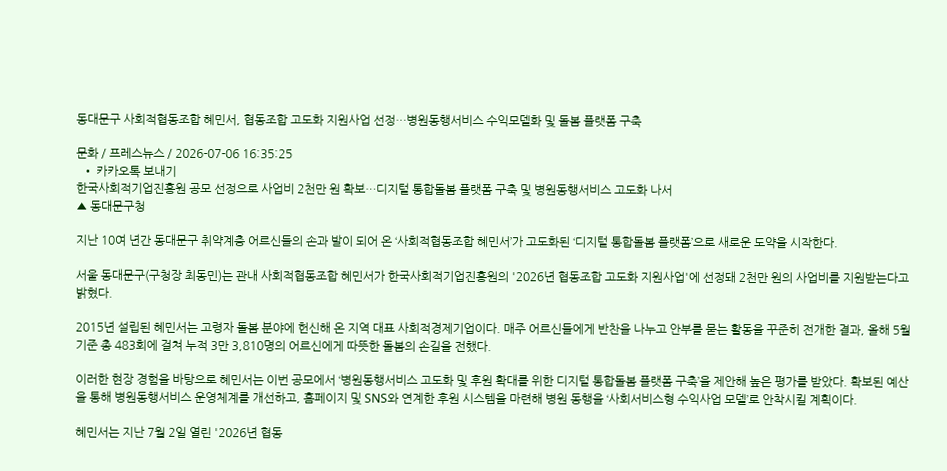동대문구 사회적협동조합 혜민서, 협동조합 고도화 지원사업 선정…병원동행서비스 수익모델화 및 돌봄 플랫폼 구축

문화 / 프레스뉴스 / 2026-07-06 16:35:25
  • 카카오톡 보내기
한국사회적기업진흥원 공모 선정으로 사업비 2천만 원 확보…디지털 통합돌봄 플랫폼 구축 및 병원동행서비스 고도화 나서
▲ 동대문구청

지난 10여 년간 동대문구 취약계층 어르신들의 손과 발이 되어 온 ‘사회적협동조합 혜민서’가 고도화된 ‘디지털 통합돌봄 플랫폼’으로 새로운 도약을 시작한다.

서울 동대문구(구청장 최동민)는 관내 사회적협동조합 혜민서가 한국사회적기업진흥원의 '2026년 협동조합 고도화 지원사업'에 선정돼 2천만 원의 사업비를 지원받는다고 밝혔다.

2015년 설립된 혜민서는 고령자 돌봄 분야에 헌신해 온 지역 대표 사회적경제기업이다. 매주 어르신들에게 반찬을 나누고 안부를 묻는 활동을 꾸준히 전개한 결과, 올해 5월 기준 총 483회에 걸쳐 누적 3만 3,810명의 어르신에게 따뜻한 돌봄의 손길을 전했다.

이러한 현장 경험을 바탕으로 혜민서는 이번 공모에서 ‘병원동행서비스 고도화 및 후원 확대를 위한 디지털 통합돌봄 플랫폼 구축’을 제안해 높은 평가를 받았다. 확보된 예산을 통해 병원동행서비스 운영체계를 개선하고, 홈페이지 및 SNS와 연계한 후원 시스템을 마련해 병원 동행을 ‘사회서비스형 수익사업 모델’로 안착시킬 계획이다.

혜민서는 지난 7월 2일 열린 '2026년 협동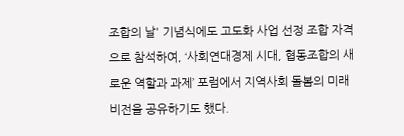조합의 날' 기념식에도 고도화 사업 선정 조합 자격으로 참석하여, ‘사회연대경제 시대, 협동조합의 새로운 역할과 과제’ 포럼에서 지역사회 돌봄의 미래 비전을 공유하기도 했다.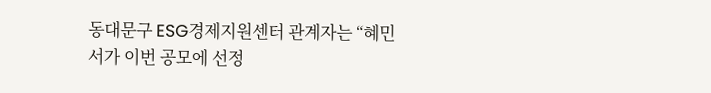동대문구 ESG경제지원센터 관계자는 “혜민서가 이번 공모에 선정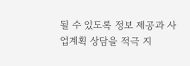될 수 있도록 정보 제공과 사업계획 상담을 적극 지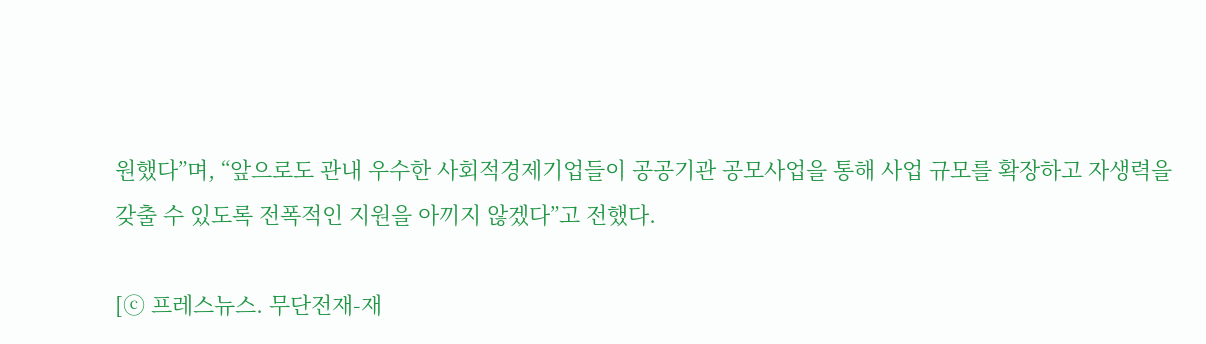원했다”며, “앞으로도 관내 우수한 사회적경제기업들이 공공기관 공모사업을 통해 사업 규모를 확장하고 자생력을 갖출 수 있도록 전폭적인 지원을 아끼지 않겠다”고 전했다.

[ⓒ 프레스뉴스. 무단전재-재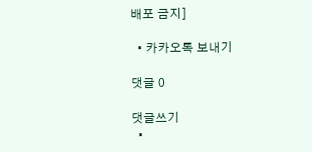배포 금지]

  • 카카오톡 보내기

댓글 0

댓글쓰기
  •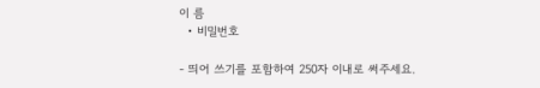이 름
  • 비밀번호

- 띄어 쓰기를 포함하여 250자 이내로 써주세요.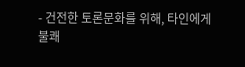- 건전한 토론문화를 위해, 타인에게 불쾌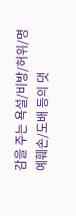감을 주는 욕설/비방/허위/명예훼손/도배 등의 댓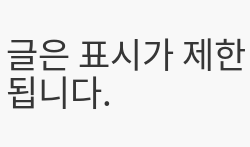글은 표시가 제한됩니다.